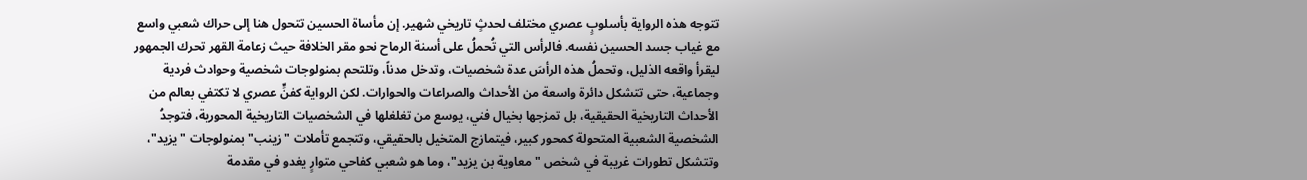تتوجه هذه الرواية بأسلوبٍ عصري مختلف لحدثٍ تاريخي شهير. إن مأساة الحسين تتحول هنا إلى حراك شعبي واسع مع غياب جسد الحسين نفسه. فالرأس التي تُحملُ على أسنة الرماح نحو مقر الخلافة حيث زعامة القهر تحرك الجمهور ليقرأ واقعه الذليل، وتحملُ هذه الرأسَ عدة شخصيات، وتدخل مدناً، وتلتحم بمنولوجات شخصية وحوادث فردية وجماعية، حتى تتشكل دائرة واسعة من الأحداث والصراعات والحوارات. لكن الرواية كفنٍّ عصري لا تكتفي بعالم من الأحداث التاريخية الحقيقية، بل تمزجها بخيال فني، يوسع من تغلغلها في الشخصيات التاريخية المحورية، فتوجدُ الشخصية الشعبية المتحولة كمحور كبير، فيتمازج المتخيل بالحقيقي، وتتجمع تأملات "زينب" بمنولوجات "يزيد"، وتتشكل تطورات غريبة في شخص "معاوية بن يزيد"، وما هو شعبي كفاحي متوارٍ يغدو في مقدمة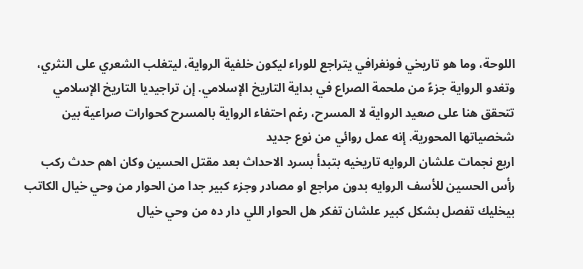اللوحة، وما هو تاريخي فونغرافي يتراجع للوراء ليكون خلفية الرواية، ليتغلب الشعري على النثري، وتغدو الرواية جزءً من ملحمة الصراع في بداية التاريخ الإسلامي. إن تراجيديا التاريخ الإسلامي تتحقق هنا على صعيد الرواية لا المسرح، رغم احتفاء الرواية بالمسرح كحوارات صراعية بين شخصياتها المحورية. إنه عمل روائي من نوع جديد
اربع نجمات علشان الروايه تاريخيه بتبدأ بسرد الاحداث بعد مقتل الحسين وكان اهم حدث ركب رأس الحسين للأسف الروايه بدون مراجع او مصادر وجزء كبير جدا من الحوار من وحي خيال الكاتب بيخليك تفصل بشكل كبير علشان تفكر هل الحوار اللي دار ده من وحي خيال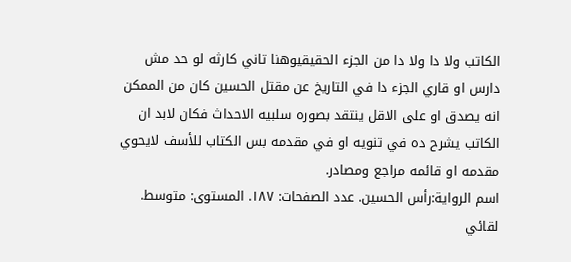الكاتب ولا دا ولا دا من الجزء الحقيقيوهنا تاني كارثه لو حد مش دارس او قاري الجزء دا في التاريخ عن مقتل الحسين كان من الممكن انه يصدق او على الاقل ينتقد بصوره سلبيه الاحداث فكان لابد ان الكاتب يشرح ده في تنويه او في مقدمه بس الكتاب للأسف لايحوي مقدمه او قائمه مراجع ومصادر.
اسم الرواية:رأس الحسين. عدد الصفحات: ١٨٧. المستوى: متوسط.
لقائي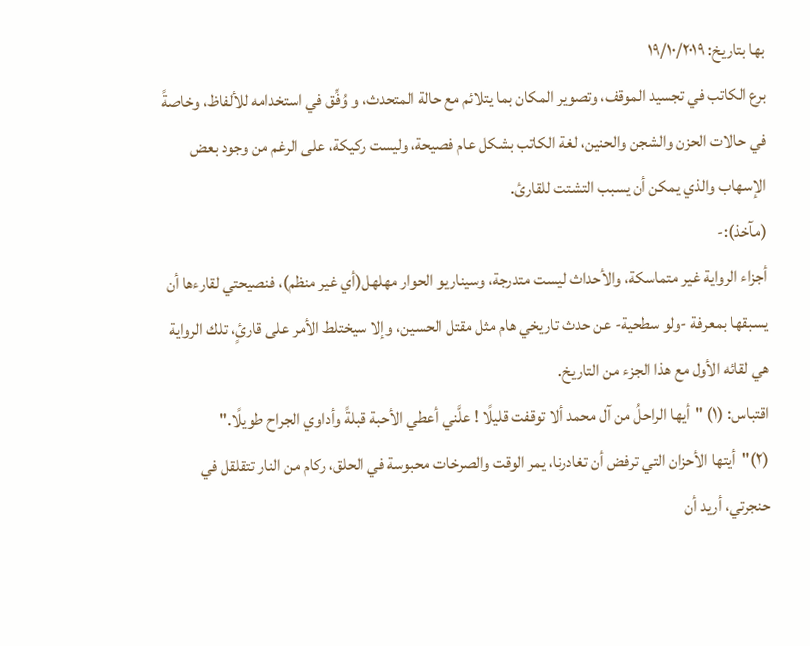بها بتاريخ: ١٩/١٠/٢٠١٩
برع الكاتب في تجسيد الموقف، وتصوير المكان بما يتلائم مع حالة المتحدث، و وُفِّق في استخدامه للألفاظ، وخاصةً في حالات الحزن والشجن والحنين، لغة الكاتب بشكل عام فصيحة، وليست ركيكة، على الرغم من وجود بعض الإسهاب والذي يمكن أن يسبب التشتت للقارئ.
(مآخذ):-
أجزاء الرواية غير متماسكة، والأحداث ليست متدرجة، وسيناريو الحوار مهلهل(أي غير منظم)، فنصيحتي لقارءها أن يسبقها بمعرفة -ولو سطحية- عن حدث تاريخي هام مثل مقتل الحسين، وإلا سيختلط الأمر على قارئٍ، تلك الرواية هي لقائه الأول مع هذا الجزء من التاريخ.
اقتباس: (١) "أيها الراحلُ من آل محمد ألا توقفت قليلًا ! علَّني أعطي الأحبة قبلةً وأداوي الجراح طويلًا."
(٢)"أيتها الأحزان التي ترفض أن تغادرنا، يمر الوقت والصرخات محبوسة في الحلق، ركام من النار تتقلقل في حنجرتي، أريد أن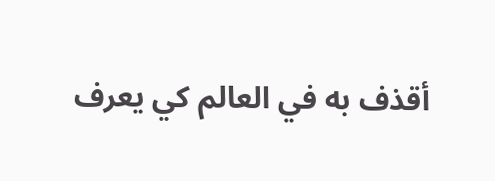أقذف به في العالم كي يعرف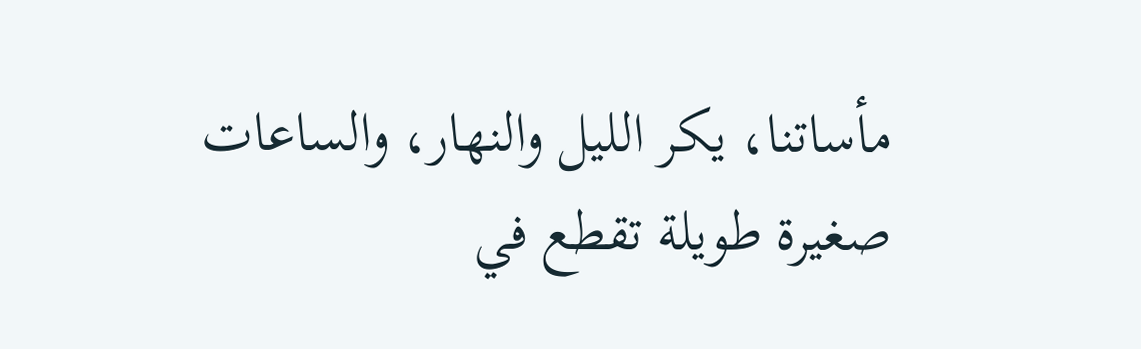مأساتنا، يكر الليل والنهار، والساعات صغيرة طويلة تقطع في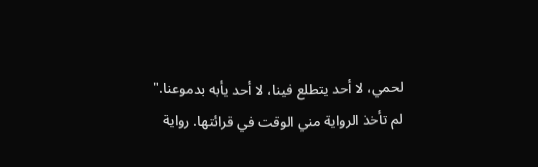لحمي، لا أحد يتطلع فينا، لا أحد يأبه بدموعنا."
لم تأخذ الرواية مني الوقت في قرائتها. رواية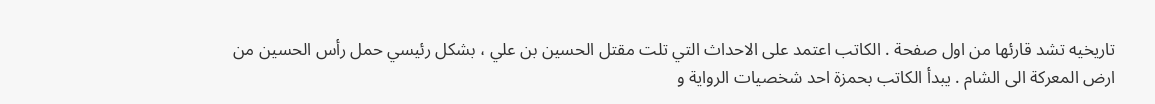تاريخيه تشد قارئها من اول صفحة . الكاتب اعتمد على الاحداث التي تلت مقتل الحسين بن علي ، بشكل رئيسي حمل رأس الحسين من ارض المعركة الى الشام . يبدأ الكاتب بحمزة احد شخصيات الرواية و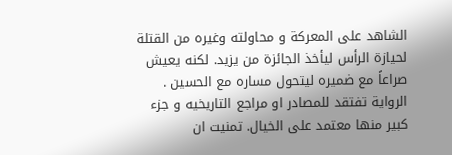الشاهد على المعركة و محاولته وغيره من القتلة لحيازة الرأس ليأخذ الجائزة من يزيد. لكنه يعيش صراعاً مع ضميره ليتحول مساره مع الحسين . الرواية تفتقد للمصادر او مراجع التاريخيه و جزء كبير منها معتمد على الخيال. تمنيت ان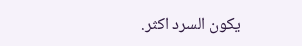يكون السرد اكثر.